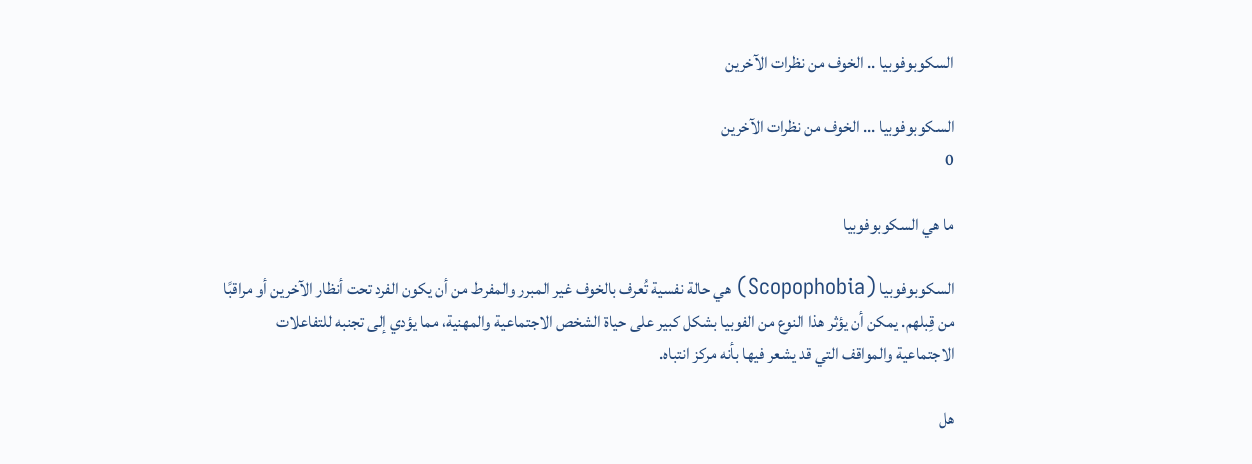السكوبوفوبيا .. الخوف من نظرات الآخرين

السكوبوفوبيا ... الخوف من نظرات الآخرين
0

ما هي السكوبوفوبيا

السكوبوفوبيا (Scopophobia) هي حالة نفسية تُعرف بالخوف غير المبرر والمفرط من أن يكون الفرد تحت أنظار الآخرين أو مراقبًا من قِبلهم. يمكن أن يؤثر هذا النوع من الفوبيا بشكل كبير على حياة الشخص الاجتماعية والمهنية، مما يؤدي إلى تجنبه للتفاعلات الاجتماعية والمواقف التي قد يشعر فيها بأنه مركز انتباه.

هل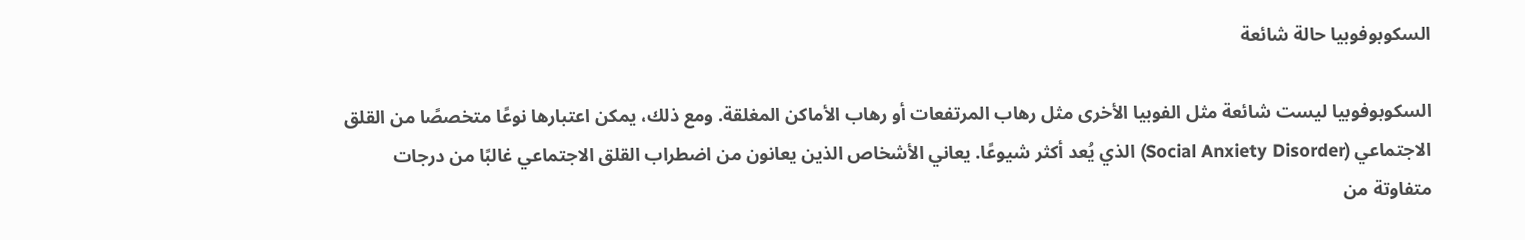السكوبوفوبيا حالة شائعة

السكوبوفوبيا ليست شائعة مثل الفوبيا الأخرى مثل رهاب المرتفعات أو رهاب الأماكن المغلقة. ومع ذلك، يمكن اعتبارها نوعًا متخصصًا من القلق الاجتماعي (Social Anxiety Disorder) الذي يُعد أكثر شيوعًا. يعاني الأشخاص الذين يعانون من اضطراب القلق الاجتماعي غالبًا من درجات متفاوتة من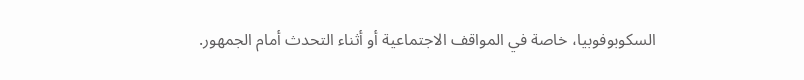السكوبوفوبيا، خاصة في المواقف الاجتماعية أو أثناء التحدث أمام الجمهور.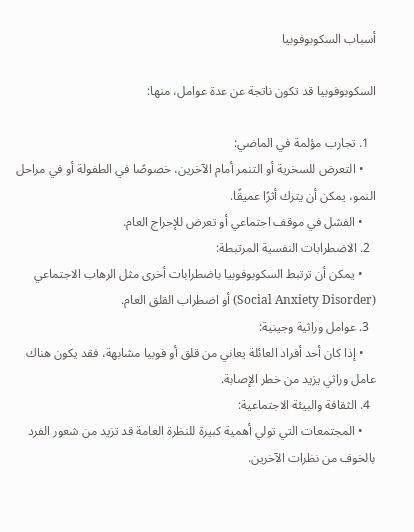أسباب السكوبوفوبيا

السكوبوفوبيا قد تكون ناتجة عن عدة عوامل، منها:

  1. تجارب مؤلمة في الماضي:
    • التعرض للسخرية أو التنمر أمام الآخرين، خصوصًا في الطفولة أو في مراحل النمو، يمكن أن يترك أثرًا عميقًا.
    • الفشل في موقف اجتماعي أو تعرض للإحراج العام.
  2. الاضطرابات النفسية المرتبطة:
    • يمكن أن ترتبط السكوبوفوبيا باضطرابات أخرى مثل الرهاب الاجتماعي (Social Anxiety Disorder) أو اضطراب القلق العام.
  3. عوامل وراثية وجينية:
    • إذا كان أحد أفراد العائلة يعاني من قلق أو فوبيا مشابهة، فقد يكون هناك عامل وراثي يزيد من خطر الإصابة.
  4. الثقافة والبيئة الاجتماعية:
    • المجتمعات التي تولي أهمية كبيرة للنظرة العامة قد تزيد من شعور الفرد بالخوف من نظرات الآخرين.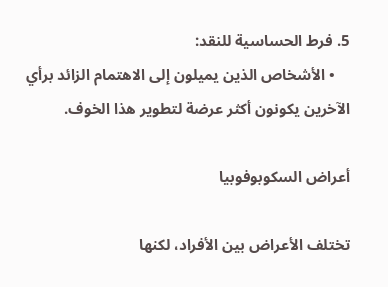5. فرط الحساسية للنقد:
    • الأشخاص الذين يميلون إلى الاهتمام الزائد برأي الآخرين يكونون أكثر عرضة لتطوير هذا الخوف.

أعراض السكوبوفوبيا

تختلف الأعراض بين الأفراد، لكنها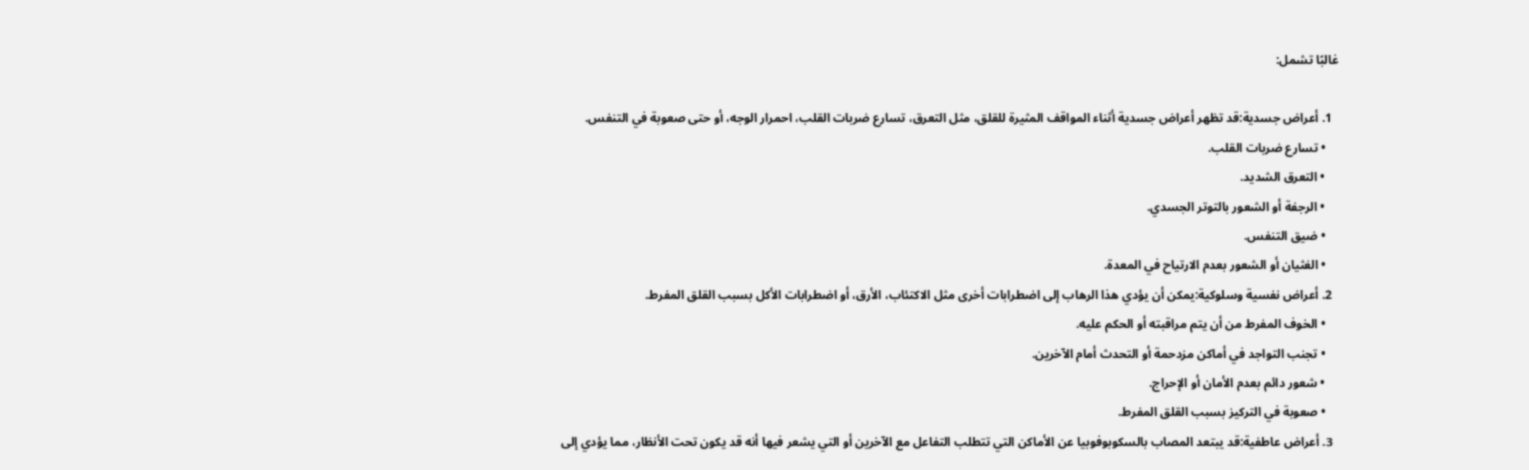غالبًا تشمل:

  1. أعراض جسدية:قد تظهر أعراض جسدية أثناء المواقف المثيرة للقلق، مثل التعرق، تسارع ضربات القلب، احمرار الوجه، أو حتى صعوبة في التنفس.
    • تسارع ضربات القلب.
    • التعرق الشديد.
    • الرجفة أو الشعور بالتوتر الجسدي.
    • ضيق التنفس.
    • الغثيان أو الشعور بعدم الارتياح في المعدة.
  2. أعراض نفسية وسلوكية:يمكن أن يؤدي هذا الرهاب إلى اضطرابات أخرى مثل الاكتئاب، الأرق، أو اضطرابات الأكل بسبب القلق المفرط.
    • الخوف المفرط من أن يتم مراقبته أو الحكم عليه.
    • تجنب التواجد في أماكن مزدحمة أو التحدث أمام الآخرين.
    • شعور دائم بعدم الأمان أو الإحراج.
    • صعوبة في التركيز بسبب القلق المفرط.
  3. أعراض عاطفية:قد يبتعد المصاب بالسكوبوفوبيا عن الأماكن التي تتطلب التفاعل مع الآخرين أو التي يشعر فيها أنه قد يكون تحت الأنظار، مما يؤدي إلى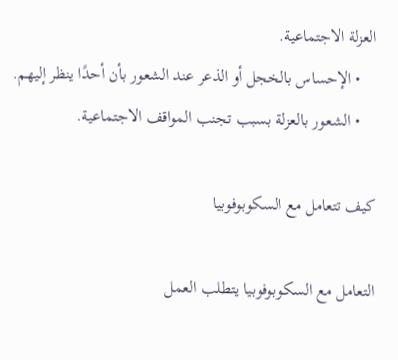العزلة الاجتماعية.
    • الإحساس بالخجل أو الذعر عند الشعور بأن أحدًا ينظر إليهم.
    • الشعور بالعزلة بسبب تجنب المواقف الاجتماعية.

كيف تتعامل مع السكوبوفوبيا

التعامل مع السكوبوفوبيا يتطلب العمل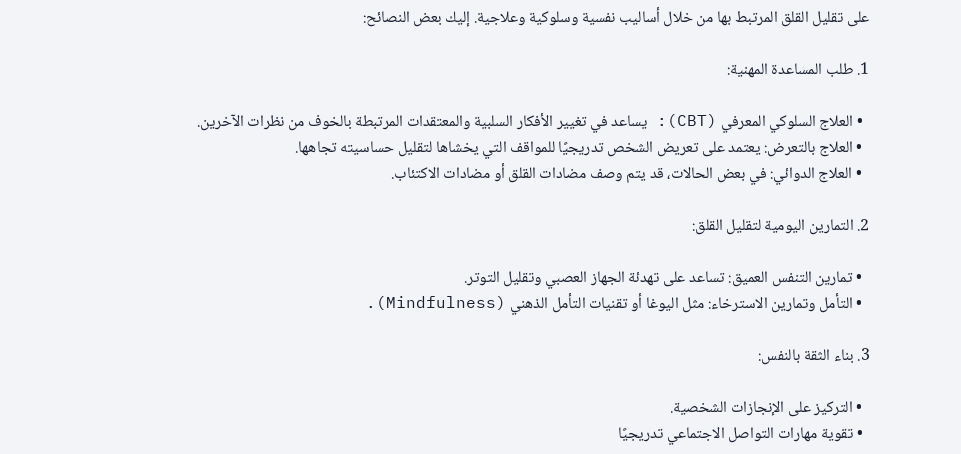على تقليل القلق المرتبط بها من خلال أساليب نفسية وسلوكية وعلاجية. إليك بعض النصائح:

1. طلب المساعدة المهنية:

  • العلاج السلوكي المعرفي (CBT): يساعد في تغيير الأفكار السلبية والمعتقدات المرتبطة بالخوف من نظرات الآخرين.
  • العلاج بالتعرض: يعتمد على تعريض الشخص تدريجيًا للمواقف التي يخشاها لتقليل حساسيته تجاهها.
  • العلاج الدوائي: في بعض الحالات، قد يتم وصف مضادات القلق أو مضادات الاكتئاب.

2. التمارين اليومية لتقليل القلق:

  • تمارين التنفس العميق: تساعد على تهدئة الجهاز العصبي وتقليل التوتر.
  • التأمل وتمارين الاسترخاء: مثل اليوغا أو تقنيات التأمل الذهني (Mindfulness).

3. بناء الثقة بالنفس:

  • التركيز على الإنجازات الشخصية.
  • تقوية مهارات التواصل الاجتماعي تدريجيًا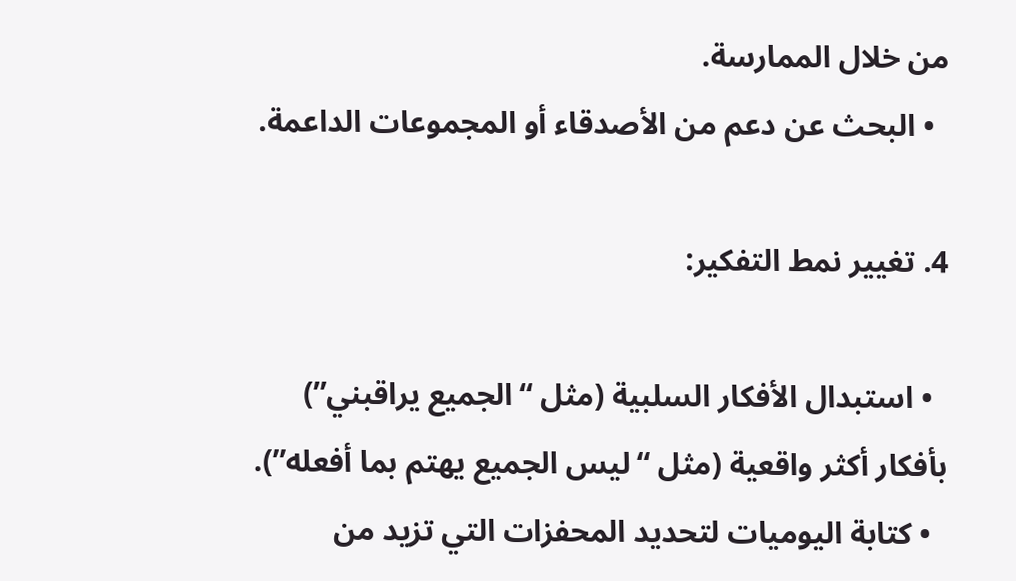من خلال الممارسة.
  • البحث عن دعم من الأصدقاء أو المجموعات الداعمة.

4. تغيير نمط التفكير:

  • استبدال الأفكار السلبية (مثل “الجميع يراقبني”) بأفكار أكثر واقعية (مثل “ليس الجميع يهتم بما أفعله”).
  • كتابة اليوميات لتحديد المحفزات التي تزيد من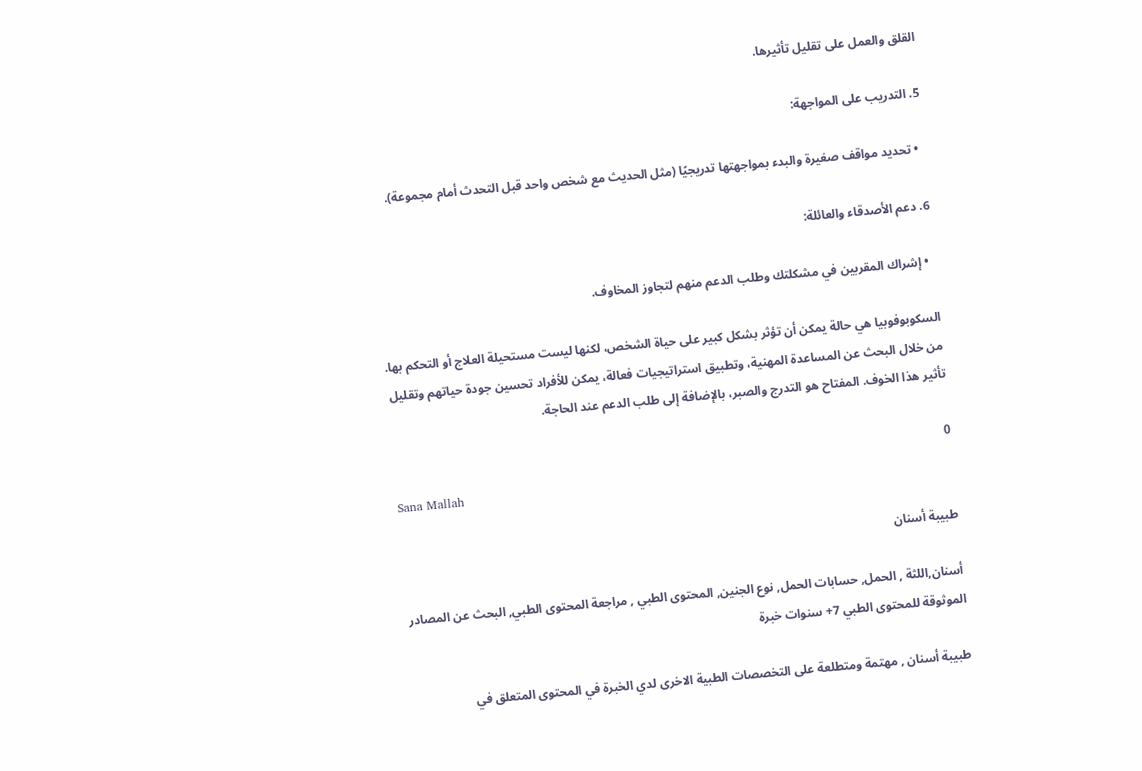القلق والعمل على تقليل تأثيرها.

5. التدريب على المواجهة:

  • تحديد مواقف صغيرة والبدء بمواجهتها تدريجيًا (مثل الحديث مع شخص واحد قبل التحدث أمام مجموعة).

6. دعم الأصدقاء والعائلة:

  • إشراك المقربين في مشكلتك وطلب الدعم منهم لتجاوز المخاوف.

السكوبوفوبيا هي حالة يمكن أن تؤثر بشكل كبير على حياة الشخص، لكنها ليست مستحيلة العلاج أو التحكم بها. من خلال البحث عن المساعدة المهنية، وتطبيق استراتيجيات فعالة، يمكن للأفراد تحسين جودة حياتهم وتقليل تأثير هذا الخوف. المفتاح هو التدرج والصبر، بالإضافة إلى طلب الدعم عند الحاجة.

0
Sana Mallah

طبيبة أسنان

أسنان,اللثة , الحمل, حسابات الحمل, نوع الجنين, المحتوى الطبي , مراجعة المحتوى الطبي, البحث عن المصادر الموثوقة للمحتوى الطبي 7+ سنوات خبرة

طبيبة أسنان , مهتمة ومتطلعة على التخصصات الطبية الاخرى لدي الخبرة في المحتوى المتعلق في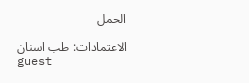الحمل

الاعتمادات: طب اسنان
guest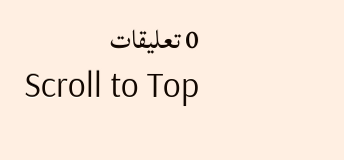0 تعليقات
Scroll to Top